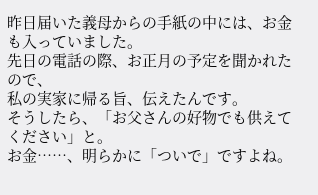昨日届いた義母からの手紙の中には、お金も入っていました。
先日の電話の際、お正月の予定を聞かれたので、
私の実家に帰る旨、伝えたんです。
そうしたら、「お父さんの好物でも供えてください」と。
お金……、明らかに「ついで」ですよね。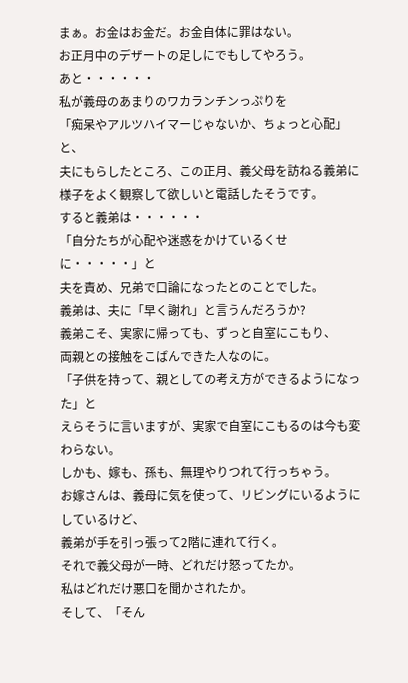まぁ。お金はお金だ。お金自体に罪はない。
お正月中のデザートの足しにでもしてやろう。
あと・・・・・・
私が義母のあまりのワカランチンっぷりを
「痴呆やアルツハイマーじゃないか、ちょっと心配」と、
夫にもらしたところ、この正月、義父母を訪ねる義弟に
様子をよく観察して欲しいと電話したそうです。
すると義弟は・・・・・・
「自分たちが心配や迷惑をかけているくせに・・・・・」と
夫を責め、兄弟で口論になったとのことでした。
義弟は、夫に「早く謝れ」と言うんだろうか?
義弟こそ、実家に帰っても、ずっと自室にこもり、
両親との接触をこばんできた人なのに。
「子供を持って、親としての考え方ができるようになった」と
えらそうに言いますが、実家で自室にこもるのは今も変わらない。
しかも、嫁も、孫も、無理やりつれて行っちゃう。
お嫁さんは、義母に気を使って、リビングにいるようにしているけど、
義弟が手を引っ張って2階に連れて行く。
それで義父母が一時、どれだけ怒ってたか。
私はどれだけ悪口を聞かされたか。
そして、「そん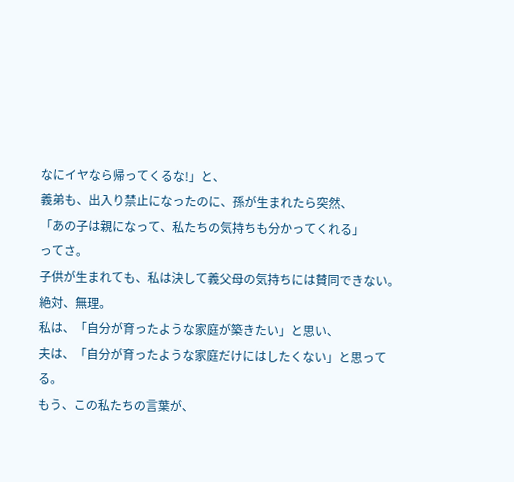なにイヤなら帰ってくるな!」と、
義弟も、出入り禁止になったのに、孫が生まれたら突然、
「あの子は親になって、私たちの気持ちも分かってくれる」
ってさ。
子供が生まれても、私は決して義父母の気持ちには賛同できない。
絶対、無理。
私は、「自分が育ったような家庭が築きたい」と思い、
夫は、「自分が育ったような家庭だけにはしたくない」と思ってる。
もう、この私たちの言葉が、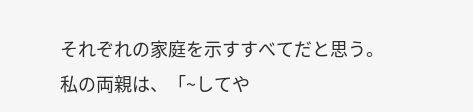それぞれの家庭を示すすべてだと思う。
私の両親は、「~してや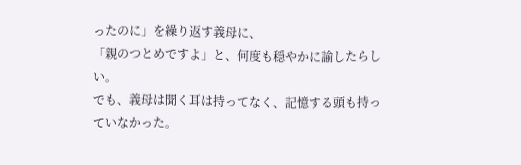ったのに」を繰り返す義母に、
「親のつとめですよ」と、何度も穏やかに諭したらしい。
でも、義母は聞く耳は持ってなく、記憶する頭も持っていなかった。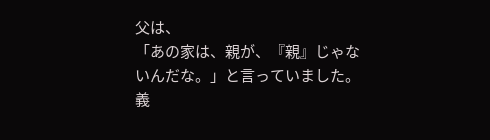父は、
「あの家は、親が、『親』じゃないんだな。」と言っていました。
義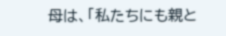母は、「私たちにも親と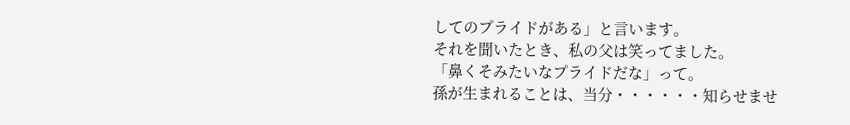してのプライドがある」と言います。
それを聞いたとき、私の父は笑ってました。
「鼻くそみたいなプライドだな」って。
孫が生まれることは、当分・・・・・・知らせませ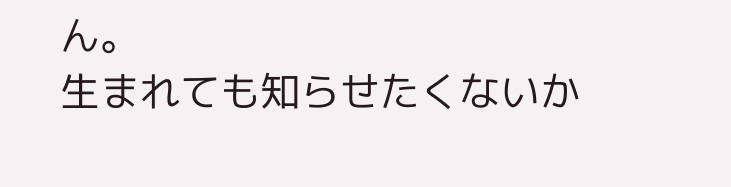ん。
生まれても知らせたくないか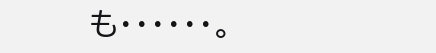も・・・・・・。